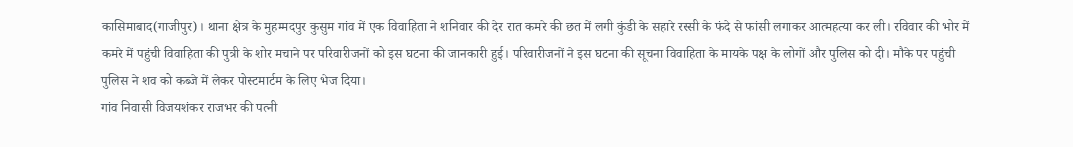कासिमाबाद(गाजीपुर)। थाना क्षेत्र के मुहम्मदपुर कुसुम गांव में एक विवाहिता ने शनिवार की देर रात कमरे की छत में लगी कुंडी के सहारे रस्सी के फंदे से फांसी लगाकर आत्महत्या कर ली। रविवार की भोर में कमरे में पहुंची विवाहिता की पुत्री के शोर मचाने पर परिवारीजनों को इस घटना की जानकारी हुई। परिवारीजनों ने इस घटना की सूचना विवाहिता के मायके पक्ष के लोगों और पुलिस को दी। मौके पर पहुंची पुलिस ने शव को कब्जे में लेकर पोस्टमार्टम के लिए भेज दिया।
गांव निवासी विजयशंकर राजभर की पत्नी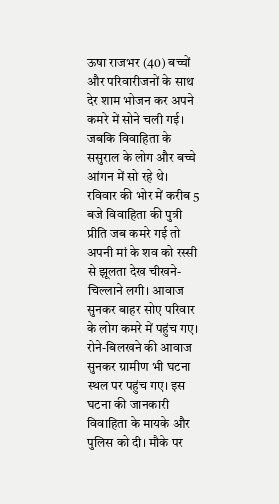ऊषा राजभर (40) बच्चों और परिवारीजनों के साथ देर शाम भोजन कर अपने कमरे में सोने चली गई। जबकि विवाहिता के ससुराल के लोग और बच्चे आंगन में सो रहे थे। रविवार की भोर में करीब 5 बजे विवाहिता की पुत्री प्रीति जब कमरे गई तो अपनी मां के शव को रस्सी से झूलता देख चीखने-चिल्लाने लगी। आवाज सुनकर बाहर सोए परिवार के लोग कमरे में पहुंच गए। रोने-बिलखने की आवाज सुनकर ग्रामीण भी घटना स्थल पर पहुंच गए। इस घटना की जानकारी विवाहिता के मायके और पुलिस को दी। मौके पर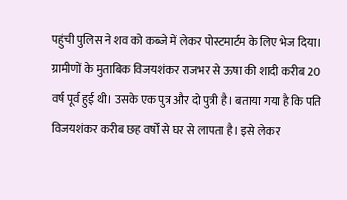पहुंची पुलिस ने शव को कब्जे में लेकर पोस्टमार्टम के लिए भेज दिया। ग्रामीणों के मुताबिक विजयशंकर राजभर से ऊषा की शादी करीब 20 वर्ष पूर्व हुई थी। उसके एक पुत्र और दो पुत्री है। बताया गया है कि पति विजयशंकर करीब छह वर्षों से घर से लापता है। इसे लेकर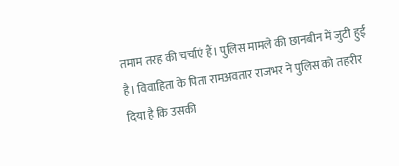तमाम तरह की चर्चाएं हैं। पुलिस मामले की छानबीन में जुटी हुई है। विवाहिता के पिता रामअवतार राजभर ने पुलिस को तहरीर दिया है कि उसकी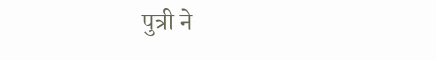पुत्री ने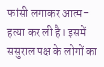फांसी लगाकर आत्म-हत्या कर ली है। इसमें ससुराल पक्ष के लोगों का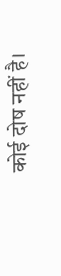कोई दोष नहीं है।